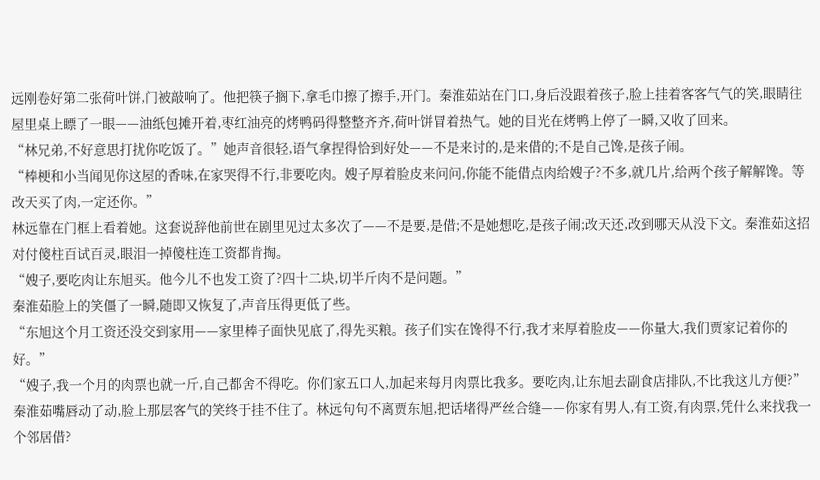远刚卷好第二张荷叶饼,门被敲响了。他把筷子搁下,拿毛巾擦了擦手,开门。秦淮茹站在门口,身后没跟着孩子,脸上挂着客客气气的笑,眼睛往屋里桌上瞟了一眼——油纸包摊开着,枣红油亮的烤鸭码得整整齐齐,荷叶饼冒着热气。她的目光在烤鸭上停了一瞬,又收了回来。
“林兄弟,不好意思打扰你吃饭了。”她声音很轻,语气拿捏得恰到好处——不是来讨的,是来借的;不是自己馋,是孩子闹。
“棒梗和小当闻见你这屋的香味,在家哭得不行,非要吃肉。嫂子厚着脸皮来问问,你能不能借点肉给嫂子?不多,就几片,给两个孩子解解馋。等改天买了肉,一定还你。”
林远靠在门框上看着她。这套说辞他前世在剧里见过太多次了——不是要,是借;不是她想吃,是孩子闹;改天还,改到哪天从没下文。秦淮茹这招对付傻柱百试百灵,眼泪一掉傻柱连工资都肯掏。
“嫂子,要吃肉让东旭买。他今儿不也发工资了?四十二块,切半斤肉不是问题。”
秦淮茹脸上的笑僵了一瞬,随即又恢复了,声音压得更低了些。
“东旭这个月工资还没交到家用——家里棒子面快见底了,得先买粮。孩子们实在馋得不行,我才来厚着脸皮——你量大,我们贾家记着你的好。”
“嫂子,我一个月的肉票也就一斤,自己都舍不得吃。你们家五口人,加起来每月肉票比我多。要吃肉,让东旭去副食店排队,不比我这儿方便?”
秦淮茹嘴唇动了动,脸上那层客气的笑终于挂不住了。林远句句不离贾东旭,把话堵得严丝合缝——你家有男人,有工资,有肉票,凭什么来找我一个邻居借?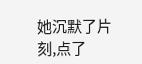她沉默了片刻,点了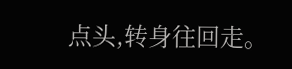点头,转身往回走。